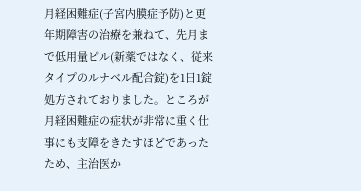月経困難症(子宮内膜症予防)と更年期障害の治療を兼ねて、先月まで低用量ピル(新薬ではなく、従来タイプのルナベル配合錠)を1日1錠処方されておりました。ところが月経困難症の症状が非常に重く仕事にも支障をきたすほどであったため、主治医か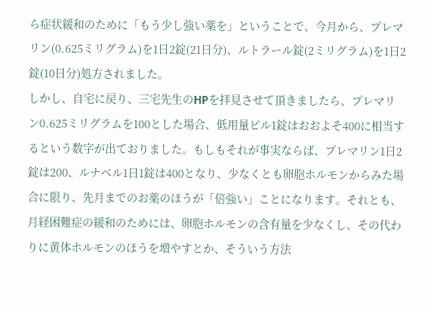ら症状緩和のために「もう少し強い薬を」ということで、今月から、プレマリン(0.625ミリグラム)を1日2錠(21日分)、ルトラール錠(2ミリグラム)を1日2錠(10日分)処方されました。
しかし、自宅に戻り、三宅先生のHPを拝見させて頂きましたら、プレマリン0.625ミリグラムを100とした場合、低用量ピル1錠はおおよそ400に相当するという数字が出ておりました。もしもそれが事実ならば、プレマリン1日2錠は200、ルナベル1日1錠は400となり、少なくとも卵胞ホルモンからみた場合に限り、先月までのお薬のほうが「倍強い」ことになります。それとも、月経困難症の緩和のためには、卵胞ホルモンの含有量を少なくし、その代わりに黄体ホルモンのほうを増やすとか、そういう方法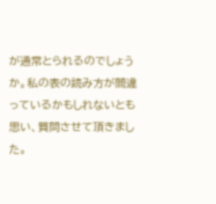が通常とられるのでしょうか。私の表の読み方が間違っているかもしれないとも思い、質問させて頂きました。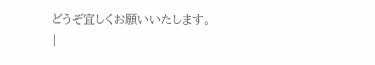どうぞ宜しくお願いいたします。 |